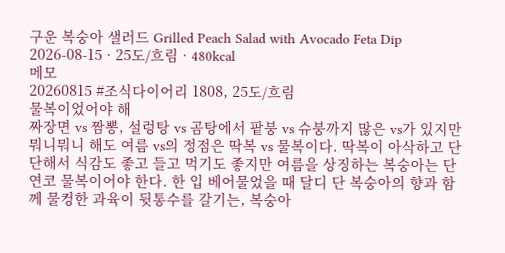구운 복숭아 샐러드 Grilled Peach Salad with Avocado Feta Dip
2026-08-15 · 25도/흐림 · 480kcal
메모
20260815 #조식다이어리 1808, 25도/흐림
물복이었어야 해
짜장면 vs 짬뽕, 설렁탕 vs 곰탕에서 팥붕 vs 슈붕까지 많은 vs가 있지만 뭐니뭐니 해도 여름 vs의 정점은 딱복 vs 물복이다. 딱복이 아삭하고 단단해서 식감도 좋고 들고 먹기도 좋지만 여름을 상징하는 복숭아는 단연코 물복이어야 한다. 한 입 베어물었을 때 달디 단 복숭아의 향과 함께 물컹한 과육이 뒷통수를 갈기는, 복숭아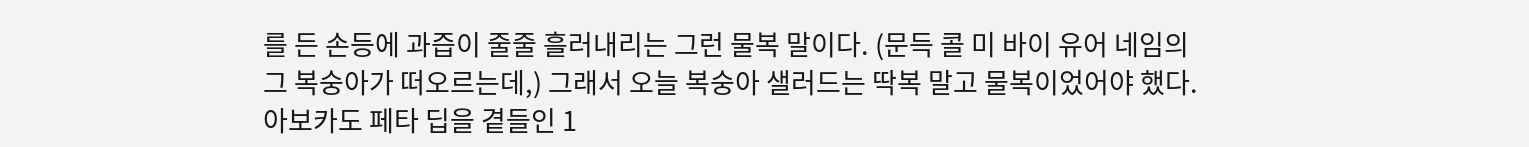를 든 손등에 과즙이 줄줄 흘러내리는 그런 물복 말이다. (문득 콜 미 바이 유어 네임의 그 복숭아가 떠오르는데,) 그래서 오늘 복숭아 샐러드는 딱복 말고 물복이었어야 했다.
아보카도 페타 딥을 곁들인 1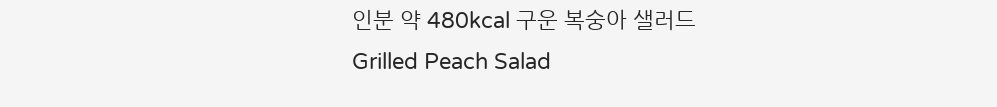인분 약 480kcal 구운 복숭아 샐러드
Grilled Peach Salad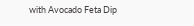with Avocado Feta Dip